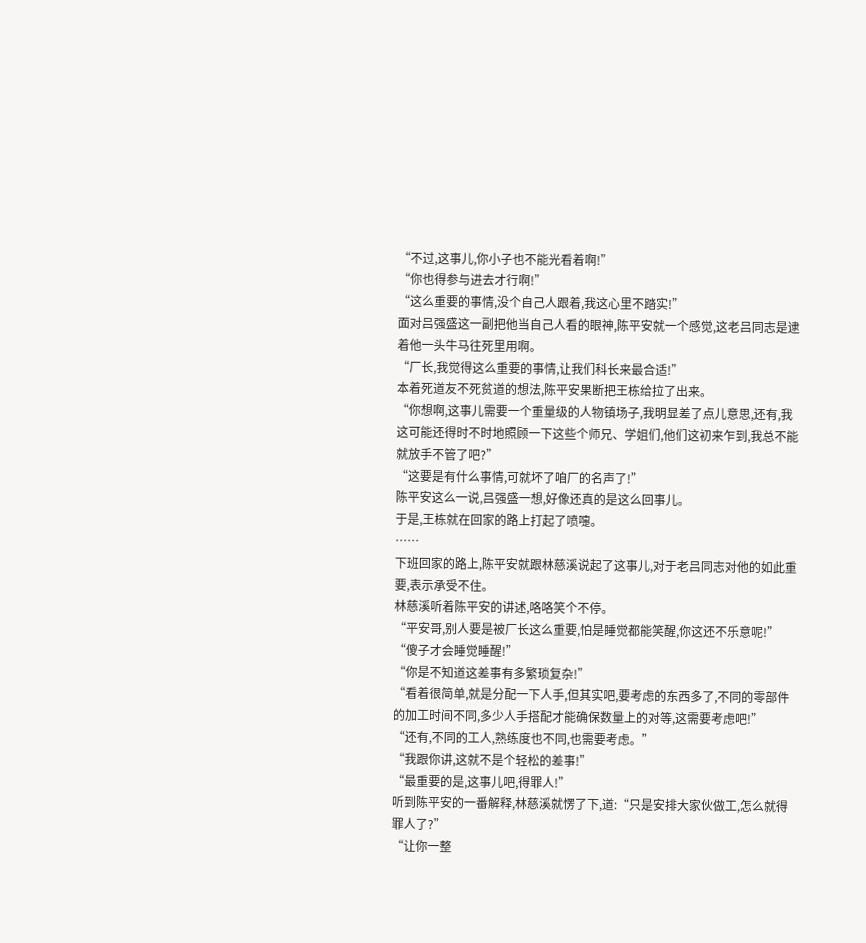“不过,这事儿,你小子也不能光看着啊!”
“你也得参与进去才行啊!”
“这么重要的事情,没个自己人跟着,我这心里不踏实!”
面对吕强盛这一副把他当自己人看的眼神,陈平安就一个感觉,这老吕同志是逮着他一头牛马往死里用啊。
“厂长,我觉得这么重要的事情,让我们科长来最合适!”
本着死道友不死贫道的想法,陈平安果断把王栋给拉了出来。
“你想啊,这事儿需要一个重量级的人物镇场子,我明显差了点儿意思,还有,我这可能还得时不时地照顾一下这些个师兄、学姐们,他们这初来乍到,我总不能就放手不管了吧?”
“这要是有什么事情,可就坏了咱厂的名声了!”
陈平安这么一说,吕强盛一想,好像还真的是这么回事儿。
于是,王栋就在回家的路上打起了喷嚏。
……
下班回家的路上,陈平安就跟林慈溪说起了这事儿,对于老吕同志对他的如此重要,表示承受不住。
林慈溪听着陈平安的讲述,咯咯笑个不停。
“平安哥,别人要是被厂长这么重要,怕是睡觉都能笑醒,你这还不乐意呢!”
“傻子才会睡觉睡醒!”
“你是不知道这差事有多繁琐复杂!”
“看着很简单,就是分配一下人手,但其实吧,要考虑的东西多了,不同的零部件的加工时间不同,多少人手搭配才能确保数量上的对等,这需要考虑吧!”
“还有,不同的工人,熟练度也不同,也需要考虑。”
“我跟你讲,这就不是个轻松的差事!”
“最重要的是,这事儿吧,得罪人!”
听到陈平安的一番解释,林慈溪就愣了下,道:“只是安排大家伙做工,怎么就得罪人了?”
“让你一整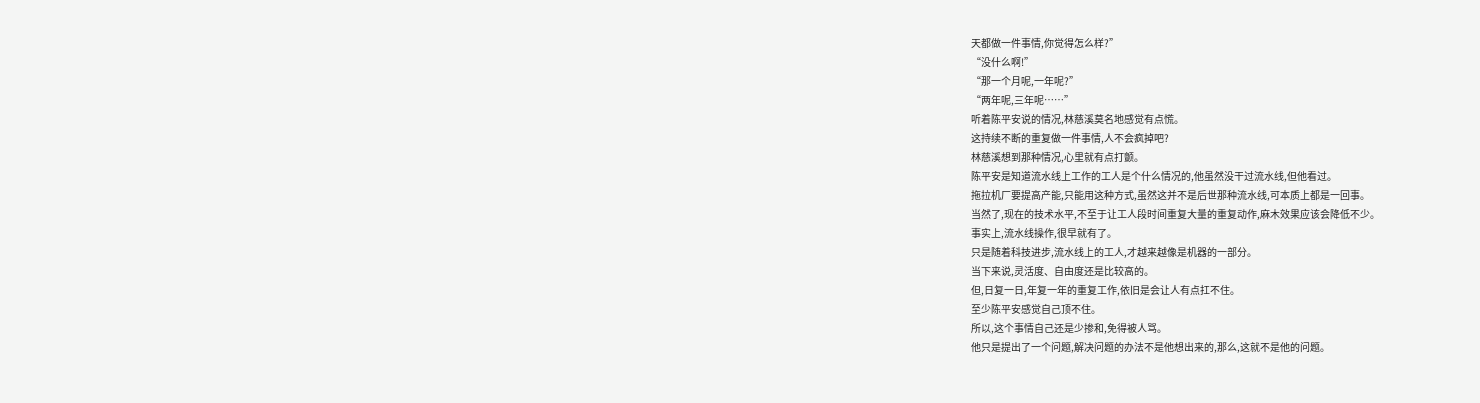天都做一件事情,你觉得怎么样?”
“没什么啊!”
“那一个月呢,一年呢?”
“两年呢,三年呢……”
听着陈平安说的情况,林慈溪莫名地感觉有点慌。
这持续不断的重复做一件事情,人不会疯掉吧?
林慈溪想到那种情况,心里就有点打颤。
陈平安是知道流水线上工作的工人是个什么情况的,他虽然没干过流水线,但他看过。
拖拉机厂要提高产能,只能用这种方式,虽然这并不是后世那种流水线,可本质上都是一回事。
当然了,现在的技术水平,不至于让工人段时间重复大量的重复动作,麻木效果应该会降低不少。
事实上,流水线操作,很早就有了。
只是随着科技进步,流水线上的工人,才越来越像是机器的一部分。
当下来说,灵活度、自由度还是比较高的。
但,日复一日,年复一年的重复工作,依旧是会让人有点扛不住。
至少陈平安感觉自己顶不住。
所以,这个事情自己还是少掺和,免得被人骂。
他只是提出了一个问题,解决问题的办法不是他想出来的,那么,这就不是他的问题。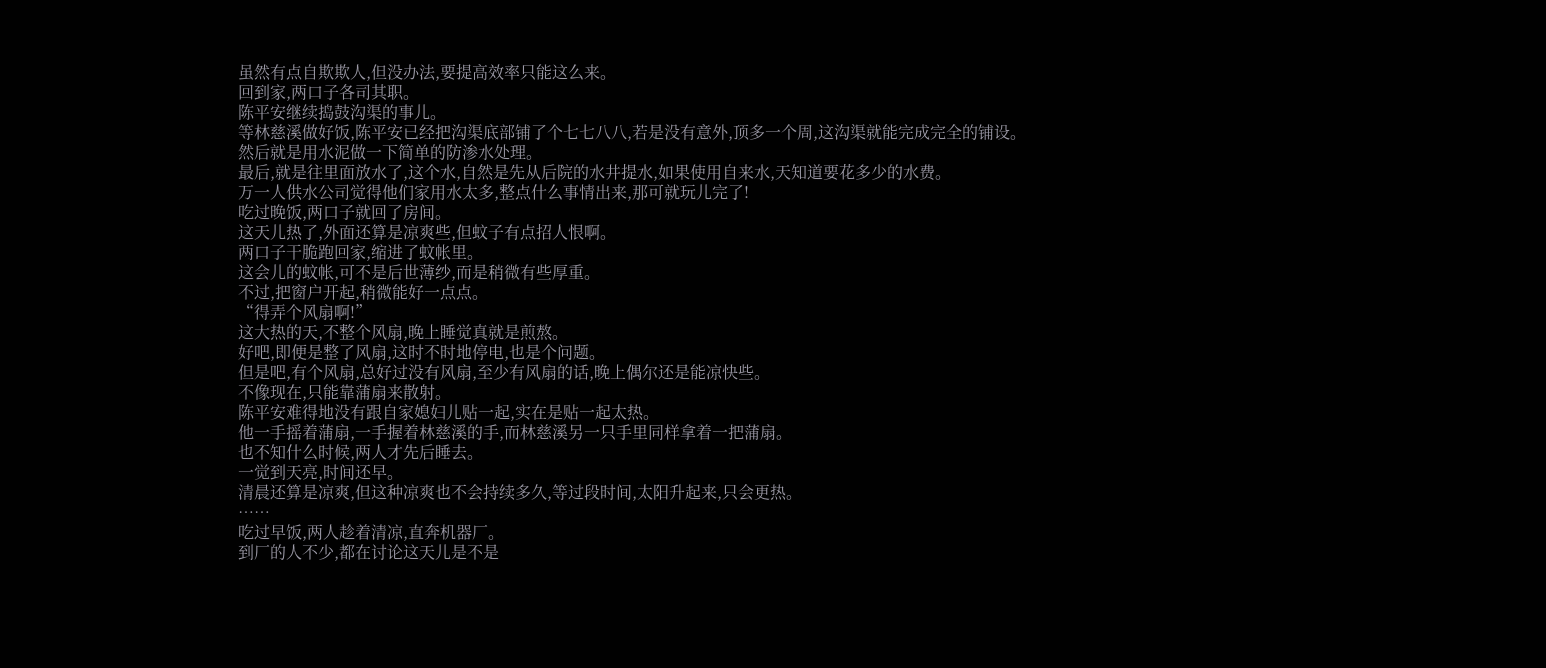虽然有点自欺欺人,但没办法,要提高效率只能这么来。
回到家,两口子各司其职。
陈平安继续捣鼓沟渠的事儿。
等林慈溪做好饭,陈平安已经把沟渠底部铺了个七七八八,若是没有意外,顶多一个周,这沟渠就能完成完全的铺设。
然后就是用水泥做一下简单的防渗水处理。
最后,就是往里面放水了,这个水,自然是先从后院的水井提水,如果使用自来水,天知道要花多少的水费。
万一人供水公司觉得他们家用水太多,整点什么事情出来,那可就玩儿完了!
吃过晚饭,两口子就回了房间。
这天儿热了,外面还算是凉爽些,但蚊子有点招人恨啊。
两口子干脆跑回家,缩进了蚊帐里。
这会儿的蚊帐,可不是后世薄纱,而是稍微有些厚重。
不过,把窗户开起,稍微能好一点点。
“得弄个风扇啊!”
这大热的天,不整个风扇,晚上睡觉真就是煎熬。
好吧,即便是整了风扇,这时不时地停电,也是个问题。
但是吧,有个风扇,总好过没有风扇,至少有风扇的话,晚上偶尔还是能凉快些。
不像现在,只能靠蒲扇来散射。
陈平安难得地没有跟自家媳妇儿贴一起,实在是贴一起太热。
他一手摇着蒲扇,一手握着林慈溪的手,而林慈溪另一只手里同样拿着一把蒲扇。
也不知什么时候,两人才先后睡去。
一觉到天亮,时间还早。
清晨还算是凉爽,但这种凉爽也不会持续多久,等过段时间,太阳升起来,只会更热。
……
吃过早饭,两人趁着清凉,直奔机器厂。
到厂的人不少,都在讨论这天儿是不是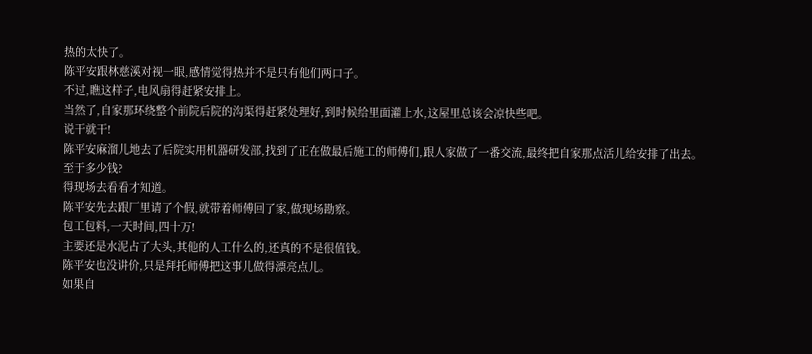热的太快了。
陈平安跟林慈溪对视一眼,感情觉得热并不是只有他们两口子。
不过,瞧这样子,电风扇得赶紧安排上。
当然了,自家那环绕整个前院后院的沟渠得赶紧处理好,到时候给里面灌上水,这屋里总该会凉快些吧。
说干就干!
陈平安麻溜儿地去了后院实用机器研发部,找到了正在做最后施工的师傅们,跟人家做了一番交流,最终把自家那点活儿给安排了出去。
至于多少钱?
得现场去看看才知道。
陈平安先去跟厂里请了个假,就带着师傅回了家,做现场勘察。
包工包料,一天时间,四十万!
主要还是水泥占了大头,其他的人工什么的,还真的不是很值钱。
陈平安也没讲价,只是拜托师傅把这事儿做得漂亮点儿。
如果自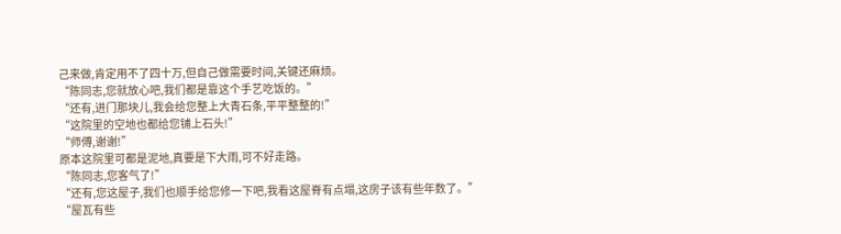己来做,肯定用不了四十万,但自己做需要时间,关键还麻烦。
“陈同志,您就放心吧,我们都是靠这个手艺吃饭的。”
“还有,进门那块儿,我会给您整上大青石条,平平整整的!”
“这院里的空地也都给您铺上石头!”
“师傅,谢谢!”
原本这院里可都是泥地,真要是下大雨,可不好走路。
“陈同志,您客气了!”
“还有,您这屋子,我们也顺手给您修一下吧,我看这屋脊有点塌,这房子该有些年数了。”
“屋瓦有些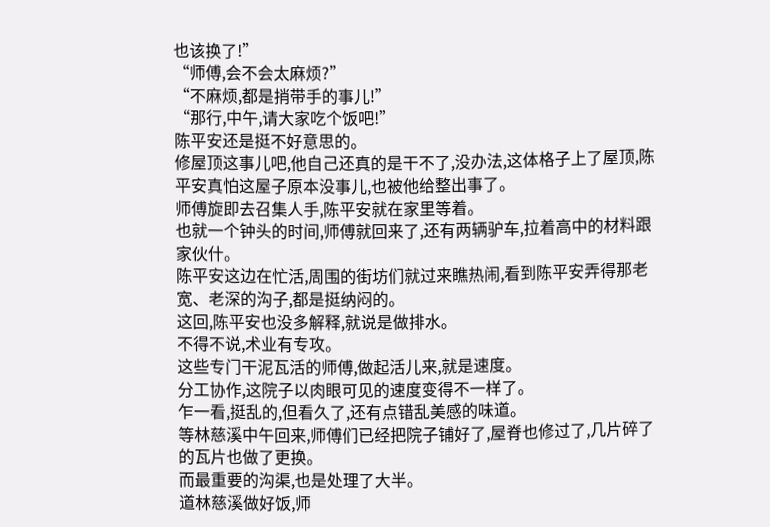也该换了!”
“师傅,会不会太麻烦?”
“不麻烦,都是捎带手的事儿!”
“那行,中午,请大家吃个饭吧!”
陈平安还是挺不好意思的。
修屋顶这事儿吧,他自己还真的是干不了,没办法,这体格子上了屋顶,陈平安真怕这屋子原本没事儿,也被他给整出事了。
师傅旋即去召集人手,陈平安就在家里等着。
也就一个钟头的时间,师傅就回来了,还有两辆驴车,拉着高中的材料跟家伙什。
陈平安这边在忙活,周围的街坊们就过来瞧热闹,看到陈平安弄得那老宽、老深的沟子,都是挺纳闷的。
这回,陈平安也没多解释,就说是做排水。
不得不说,术业有专攻。
这些专门干泥瓦活的师傅,做起活儿来,就是速度。
分工协作,这院子以肉眼可见的速度变得不一样了。
乍一看,挺乱的,但看久了,还有点错乱美感的味道。
等林慈溪中午回来,师傅们已经把院子铺好了,屋脊也修过了,几片碎了的瓦片也做了更换。
而最重要的沟渠,也是处理了大半。
道林慈溪做好饭,师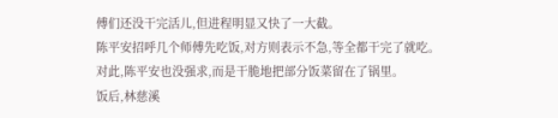傅们还没干完活儿,但进程明显又快了一大截。
陈平安招呼几个师傅先吃饭,对方则表示不急,等全都干完了就吃。
对此,陈平安也没强求,而是干脆地把部分饭菜留在了锅里。
饭后,林慈溪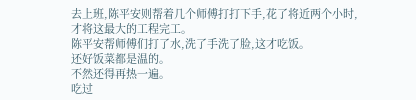去上班,陈平安则帮着几个师傅打打下手,花了将近两个小时,才将这最大的工程完工。
陈平安帮师傅们打了水,洗了手洗了脸,这才吃饭。
还好饭菜都是温的。
不然还得再热一遍。
吃过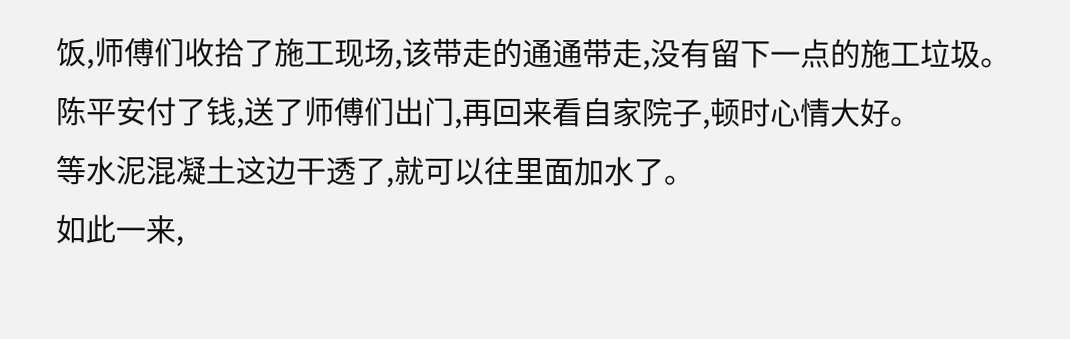饭,师傅们收拾了施工现场,该带走的通通带走,没有留下一点的施工垃圾。
陈平安付了钱,送了师傅们出门,再回来看自家院子,顿时心情大好。
等水泥混凝土这边干透了,就可以往里面加水了。
如此一来,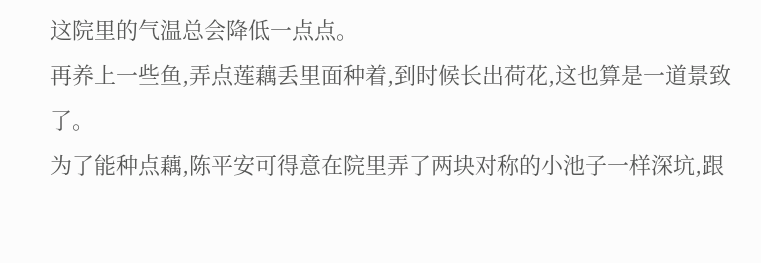这院里的气温总会降低一点点。
再养上一些鱼,弄点莲藕丢里面种着,到时候长出荷花,这也算是一道景致了。
为了能种点藕,陈平安可得意在院里弄了两块对称的小池子一样深坑,跟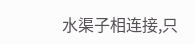水渠子相连接,只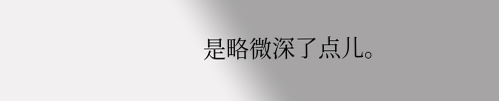是略微深了点儿。